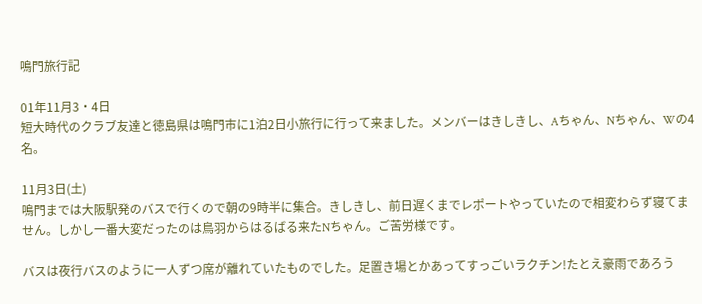鳴門旅行記

01年11月3・4日
短大時代のクラブ友達と徳島県は鳴門市に1泊2日小旅行に行って来ました。メンバーはきしきし、Aちゃん、Nちゃん、Wの4名。

11月3日(土)
鳴門までは大阪駅発のバスで行くので朝の9時半に集合。きしきし、前日遅くまでレポートやっていたので相変わらず寝てません。しかし一番大変だったのは鳥羽からはるばる来たNちゃん。ご苦労様です。

バスは夜行バスのように一人ずつ席が離れていたものでした。足置き場とかあってすっごいラクチン!たとえ豪雨であろう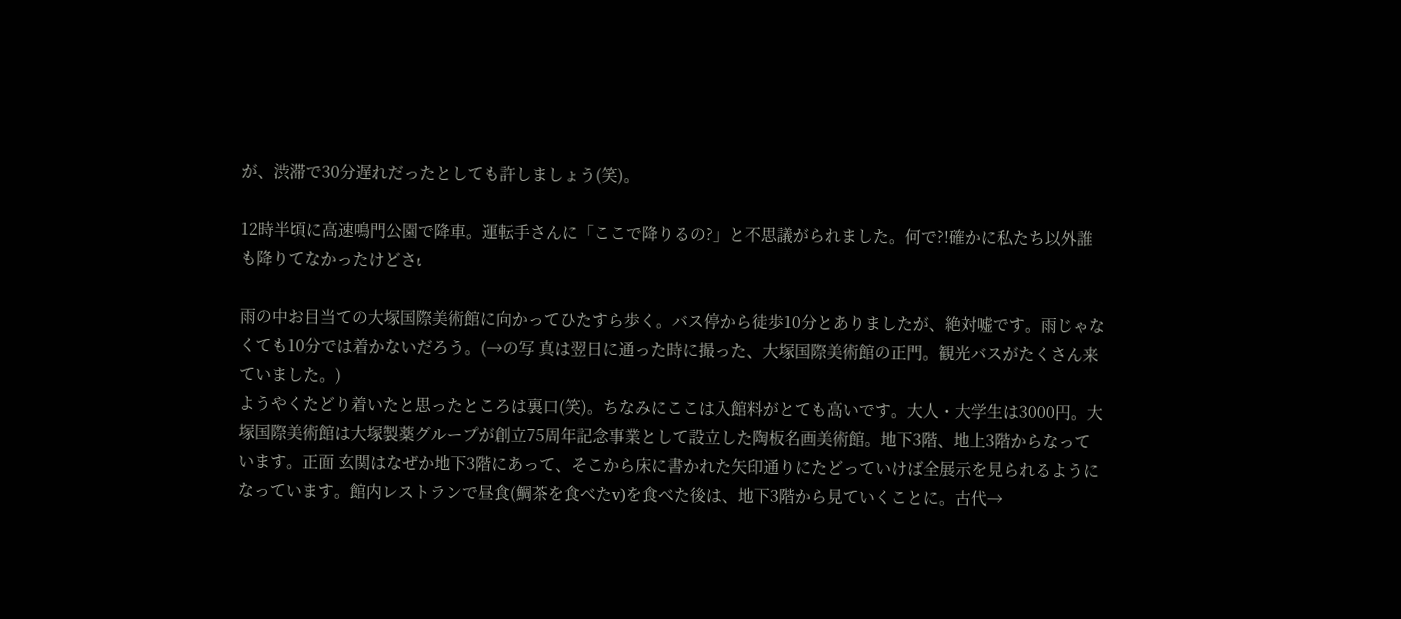が、渋滞で30分遅れだったとしても許しましょう(笑)。

12時半頃に高速鳴門公園で降車。運転手さんに「ここで降りるの?」と不思議がられました。何で?!確かに私たち以外誰も降りてなかったけどさι

雨の中お目当ての大塚国際美術館に向かってひたすら歩く。バス停から徒歩10分とありましたが、絶対嘘です。雨じゃなくても10分では着かないだろう。(→の写 真は翌日に通った時に撮った、大塚国際美術館の正門。観光バスがたくさん来ていました。)
ようやくたどり着いたと思ったところは裏口(笑)。ちなみにここは入館料がとても高いです。大人・大学生は3000円。大塚国際美術館は大塚製薬グループが創立75周年記念事業として設立した陶板名画美術館。地下3階、地上3階からなっています。正面 玄関はなぜか地下3階にあって、そこから床に書かれた矢印通りにたどっていけば全展示を見られるようになっています。館内レストランで昼食(鯛茶を食べたv)を食べた後は、地下3階から見ていくことに。古代→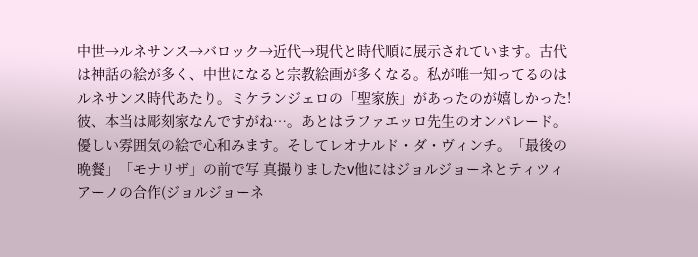中世→ルネサンス→バロック→近代→現代と時代順に展示されています。古代は神話の絵が多く、中世になると宗教絵画が多くなる。私が唯一知ってるのはルネサンス時代あたり。ミケランジェロの「聖家族」があったのが嬉しかった!彼、本当は彫刻家なんですがね…。あとはラファエッロ先生のオンパレード。優しい雰囲気の絵で心和みます。そしてレオナルド・ダ・ヴィンチ。「最後の晩餐」「モナリザ」の前で写 真撮りましたv他にはジョルジョーネとティツィアーノの合作(ジョルジョーネ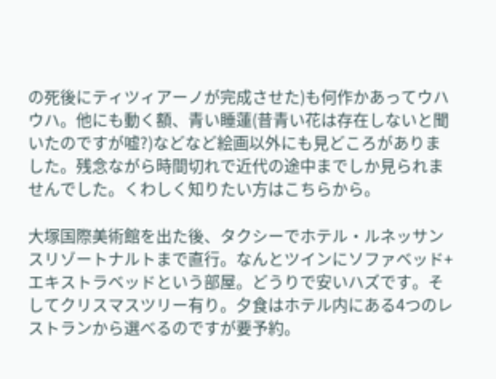の死後にティツィアーノが完成させた)も何作かあってウハウハ。他にも動く額、青い睡蓮(昔青い花は存在しないと聞いたのですが嘘?)などなど絵画以外にも見どころがありました。残念ながら時間切れで近代の途中までしか見られませんでした。くわしく知りたい方はこちらから。

大塚国際美術館を出た後、タクシーでホテル・ルネッサンスリゾートナルトまで直行。なんとツインにソファベッド+エキストラベッドという部屋。どうりで安いハズです。そしてクリスマスツリー有り。夕食はホテル内にある4つのレストランから選べるのですが要予約。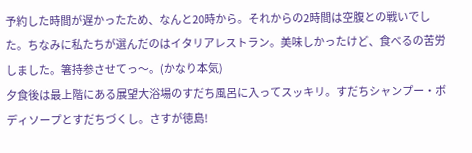予約した時間が遅かったため、なんと20時から。それからの2時間は空腹との戦いでした。ちなみに私たちが選んだのはイタリアレストラン。美味しかったけど、食べるの苦労しました。箸持参させてっ〜。(かなり本気)
夕食後は最上階にある展望大浴場のすだち風呂に入ってスッキリ。すだちシャンプー・ボディソープとすだちづくし。さすが徳島!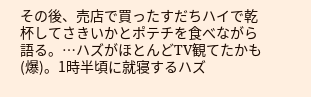その後、売店で買ったすだちハイで乾杯してさきいかとポテチを食べながら語る。…ハズがほとんどTV観てたかも(爆)。1時半頃に就寝するハズ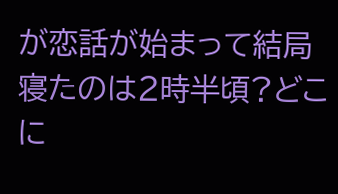が恋話が始まって結局寝たのは2時半頃?どこに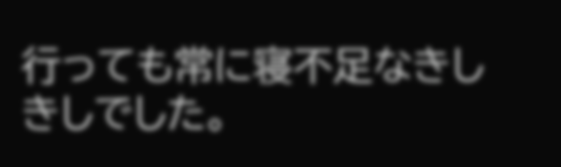行っても常に寝不足なきしきしでした。